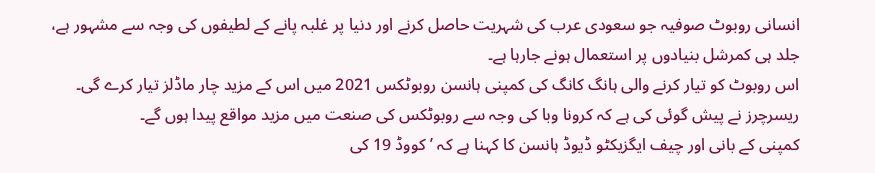انسانی روبوٹ صوفیہ جو سعودی عرب کی شہریت حاصل کرنے اور دنیا پر غلبہ پانے کے لطیفوں کی وجہ سے مشہور ہے، جلد ہی کمرشل بنیادوں پر استعمال ہونے جارہا ہے۔
اس روبوٹ کو تیار کرنے والی ہانگ کانگ کی کمپنی ہانسن روبوٹکس 2021 میں اس کے مزید چار ماڈلز تیار کرے گی۔ ریسرچرز نے پیش گوئی کی ہے کہ کرونا وبا کی وجہ سے روبوٹکس کی صنعت میں مزید مواقع پیدا ہوں گے۔
کمپنی کے بانی اور چیف ایگزیکٹو ڈیوڈ ہانسن کا کہنا ہے کہ ’کووڈ 19 کی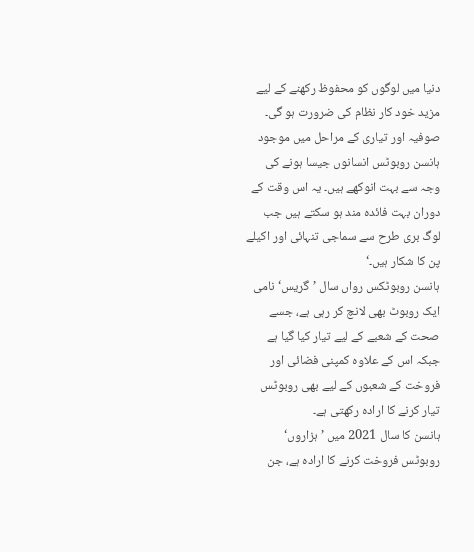دنیا میں لوگوں کو محفوظ رکھنے کے لیے مزید خود کار نظام کی ضرورت ہو گی۔ صوفیہ اور تیاری کے مراحل میں موجود ہانسن روبوٹس انسانوں جیسا ہونے کی وجہ سے بہت انوکھے ہیں۔ یہ اس وقت کے دوران بہت فائدہ مند ہو سکتے ہیں جب لوگ بری طرح سے سماجی تنہائی اور اکیلے پن کا شکار ہیں۔‘
ہانسن روبوٹکس رواں سال ’گریس‘ نامی ایک روبوٹ بھی لانچ کر رہی ہے، جسے صحت کے شعبے کے لیے تیار کیا گیا ہے جبکہ اس کے علاوہ کمپنی فضائی اور فروخت کے شعبوں کے لیے بھی روبوٹس تیار کرنے کا ارادہ رکھتی ہے۔
ہانسن کا سال 2021 میں ’ہزاروں‘ روبوٹس فروخت کرنے کا ارادہ ہے، جن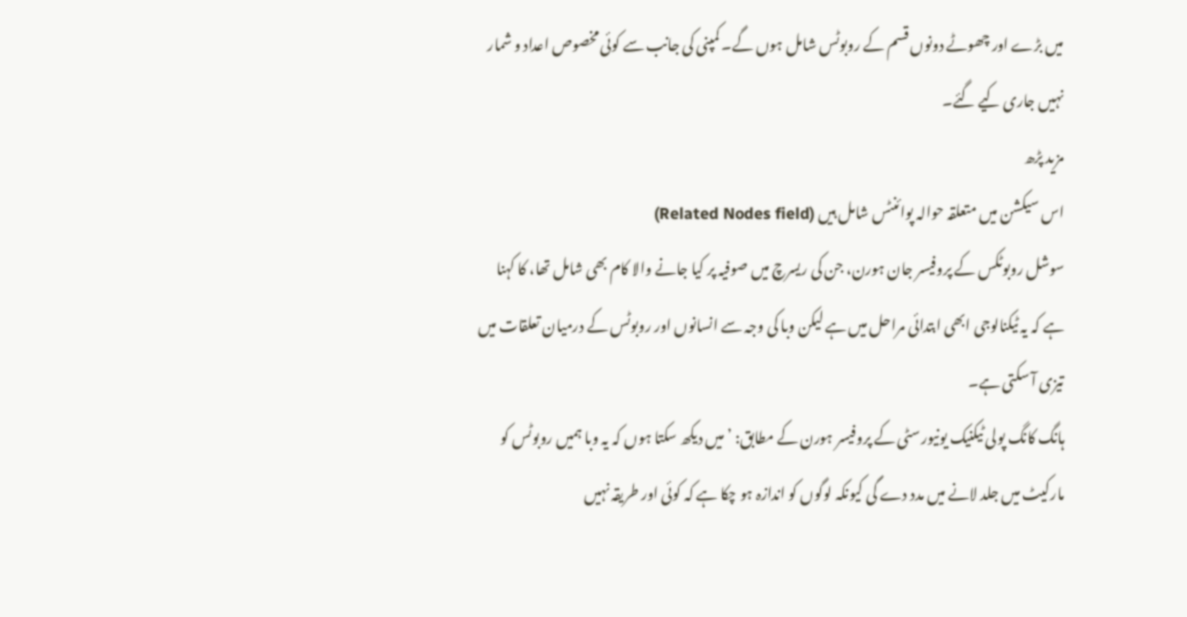میں بڑے اور چھوٹے دونوں قسم کے روبوٹس شامل ہوں گے۔ کمپنی کی جانب سے کوئی مخصوص اعداد و شمار نہیں جاری کیے گئے۔
مزید پڑھ
اس سیکشن میں متعلقہ حوالہ پوائنٹس شامل ہیں (Related Nodes field)
سوشل روبوٹکس کے پروفیسر جان ہورن، جن کی ریسرچ میں صوفیہ پر کیا جانے والا کام بھی شامل تھا، کا کہنا ہے کہ یہ ٹیکنالوجی ابھی ابتدائی مراحل میں ہے لیکن وبا کی وجہ سے انسانوں اور روبوٹس کے درمیان تعلقات میں تیزی آ سکتی ہے۔
ہانگ کانگ پولی ٹیکنیک یونیورسٹی کے پروفیسر ہورن کے مطابق: ’میں دیکھ سکتا ہوں کہ یہ وبا ہمیں روبوٹس کو مارکیٹ میں جلد لانے میں مدد دے گی کیونکہ لوگوں کو اندازہ ہو چکا ہے کہ کوئی اور طریقہ نہیں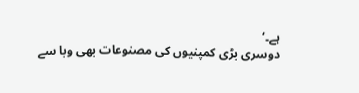ہے۔‘
دوسری بڑی کمپنیوں کی مصنوعات بھی وبا سے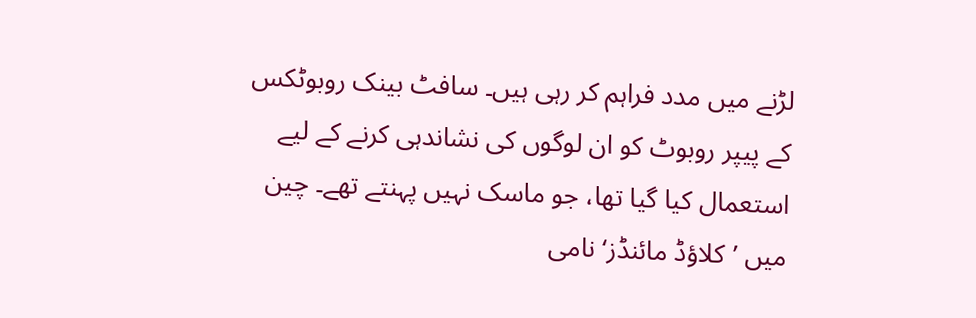لڑنے میں مدد فراہم کر رہی ہیں۔ سافٹ بینک روبوٹکس کے پیپر روبوٹ کو ان لوگوں کی نشاندہی کرنے کے لیے استعمال کیا گیا تھا، جو ماسک نہیں پہنتے تھے۔ چین میں ’کلاؤڈ مائنڈز‘ نامی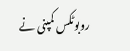روبوٹکس کمپنی نے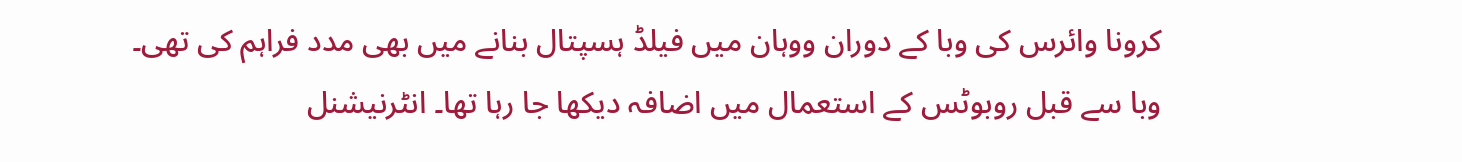کرونا وائرس کی وبا کے دوران ووہان میں فیلڈ ہسپتال بنانے میں بھی مدد فراہم کی تھی۔
وبا سے قبل روبوٹس کے استعمال میں اضافہ دیکھا جا رہا تھا۔ انٹرنیشنل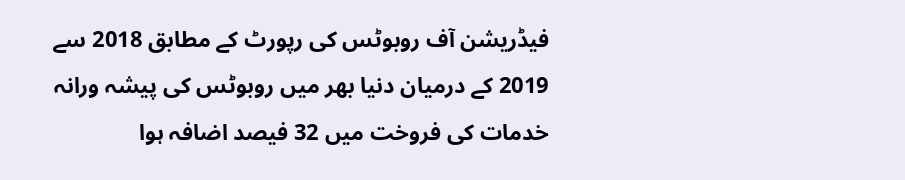فیڈریشن آف روبوٹس کی رپورٹ کے مطابق 2018 سے 2019 کے درمیان دنیا بھر میں روبوٹس کی پیشہ ورانہ خدمات کی فروخت میں 32 فیصد اضافہ ہوا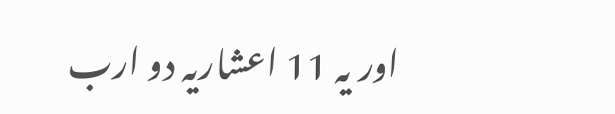اور یہ 11 اعشاریہ دو ارب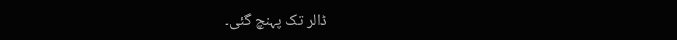ڈالر تک پہنچ گئی۔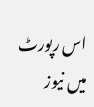اس رپورٹ میں نیوز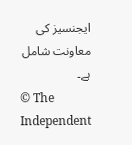ایجنسیز کی معاونت شامل ہے۔
© The Independent